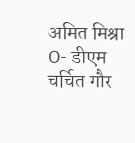अमित मिश्रा
O- डीएम चर्चित गौर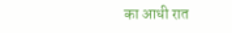का आधी रात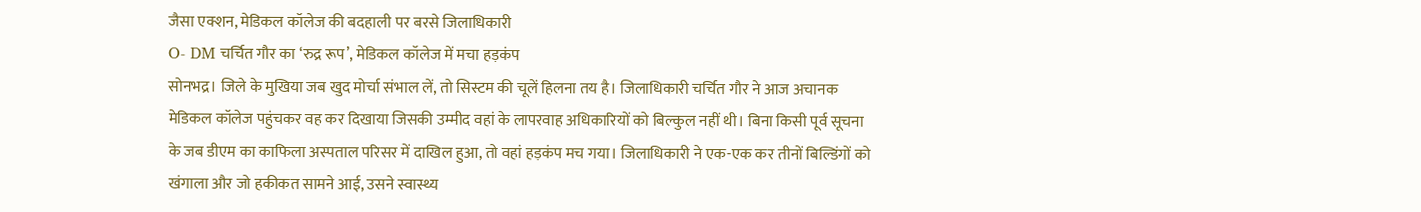जैसा एक्शन, मेडिकल कॉलेज की बदहाली पर बरसे जिलाधिकारी
O- DM चर्चित गौर का ‘रुद्र रूप’, मेडिकल कॉलेज में मचा हड़कंप
सोनभद्र। जिले के मुखिया जब खुद मोर्चा संभाल लें, तो सिस्टम की चूलें हिलना तय है। जिलाधिकारी चर्चित गौर ने आज अचानक मेडिकल कॉलेज पहुंचकर वह कर दिखाया जिसकी उम्मीद वहां के लापरवाह अधिकारियों को बिल्कुल नहीं थी। बिना किसी पूर्व सूचना के जब डीएम का काफिला अस्पताल परिसर में दाखिल हुआ, तो वहां हड़कंप मच गया। जिलाधिकारी ने एक-एक कर तीनों बिल्डिंगों को खंगाला और जो हकीकत सामने आई, उसने स्वास्थ्य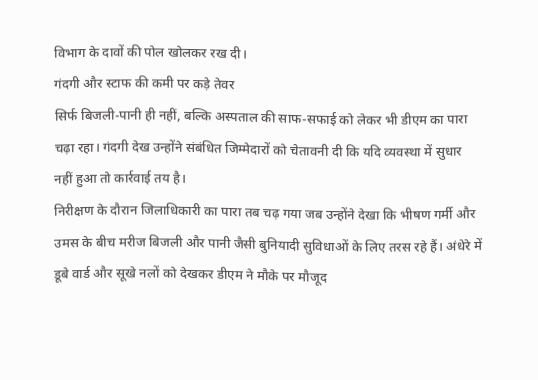विभाग के दावों की पोल खोलकर रख दी।
गंदगी और स्टाफ की कमी पर कड़े तेवर
सिर्फ बिजली-पानी ही नहीं, बल्कि अस्पताल की साफ-सफाई को लेकर भी डीएम का पारा चढ़ा रहा। गंदगी देख उन्होंने संबंधित जिम्मेदारों को चेतावनी दी कि यदि व्यवस्था में सुधार नहीं हुआ तो कार्रवाई तय है।
निरीक्षण के दौरान जिलाधिकारी का पारा तब चढ़ गया जब उन्होंने देखा कि भीषण गर्मी और उमस के बीच मरीज बिजली और पानी जैसी बुनियादी सुविधाओं के लिए तरस रहे हैं। अंधेरे में डूबे वार्ड और सूखे नलों को देखकर डीएम ने मौके पर मौजूद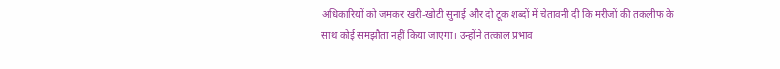अधिकारियों को जमकर खरी-खोटी सुनाई और दो टूक शब्दों में चेतावनी दी कि मरीजों की तकलीफ के साथ कोई समझौता नहीं किया जाएगा। उन्होंने तत्काल प्रभाव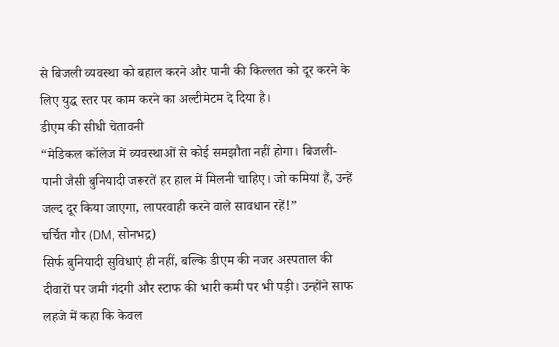से बिजली व्यवस्था को बहाल करने और पानी की किल्लत को दूर करने के लिए युद्ध स्तर पर काम करने का अल्टीमेटम दे दिया है।
डीएम की सीधी चेतावनी
“मेडिकल कॉलेज में व्यवस्थाओं से कोई समझौता नहीं होगा। बिजली-पानी जैसी बुनियादी जरूरतें हर हाल में मिलनी चाहिए। जो कमियां हैं, उन्हें जल्द दूर किया जाएगा, लापरवाही करने वाले सावधान रहें!”
चर्चित गौर (DM, सोनभद्र)
सिर्फ बुनियादी सुविधाएं ही नहीं, बल्कि डीएम की नजर अस्पताल की दीवारों पर जमी गंदगी और स्टाफ की भारी कमी पर भी पड़ी। उन्होंने साफ लहजे में कहा कि केवल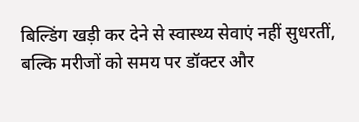बिल्डिंग खड़ी कर देने से स्वास्थ्य सेवाएं नहीं सुधरतीं, बल्कि मरीजों को समय पर डॉक्टर और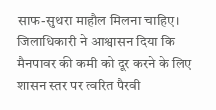साफ-सुथरा माहौल मिलना चाहिए। जिलाधिकारी ने आश्वासन दिया कि मैनपावर की कमी को दूर करने के लिए शासन स्तर पर त्वरित पैरवी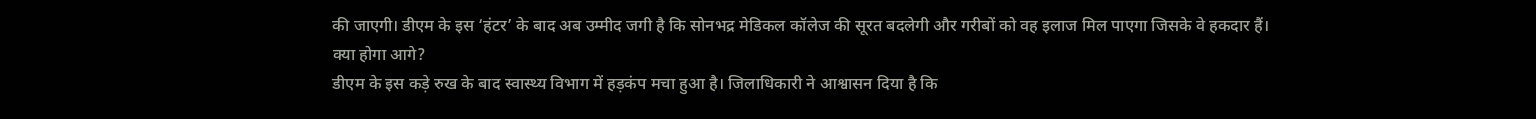की जाएगी। डीएम के इस ‘हंटर’ के बाद अब उम्मीद जगी है कि सोनभद्र मेडिकल कॉलेज की सूरत बदलेगी और गरीबों को वह इलाज मिल पाएगा जिसके वे हकदार हैं।
क्या होगा आगे?
डीएम के इस कड़े रुख के बाद स्वास्थ्य विभाग में हड़कंप मचा हुआ है। जिलाधिकारी ने आश्वासन दिया है कि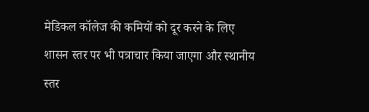मेडिकल कॉलेज की कमियों को दूर करने के लिए शासन स्तर पर भी पत्राचार किया जाएगा और स्थानीय स्तर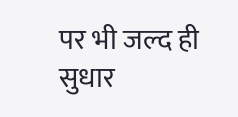पर भी जल्द ही सुधार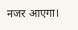नजर आएगा।